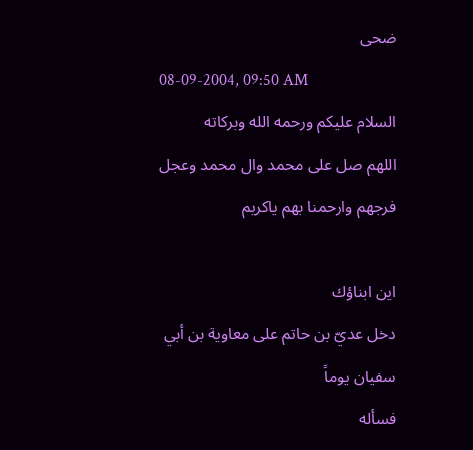ضحى
08-09-2004, 09:50 AM
السلام عليكم ورحمه الله وبركاته
اللهم صل على محمد وال محمد وعجل فرجهم وارحمنا بهم ياكريم

اين ابناؤك
دخل عديّ بن حاتم على معاوية بن أبي سفيان يوماً
فسأله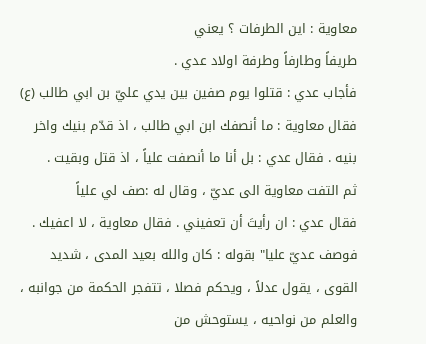معاوية : اين الطرفات ؟ يعني
طريفاً وطارفاً وطرفة اولاد عدي .
فأجاب عدي : قتلوا يوم صفين بين يدي عليّ بن ابي طالب (ع) فقال معاوية : ما أنصفك ابن ابي طالب ، اذ قدّم بنيك واخر بنيه . فقال عدي : بل أنا ما أنصفت علياً ، اذ قتل وبقيت .
ثم التفت معاوية الى عديّ ، وقال له :صف لي علياً
فقال عدي : ان رأيتَ أن تعفيني . فقال معاوية ، لا اعفيك .
فوصف عديّ عليا" بقوله : كان والله بعيد المدى ، شديد القوى ، يقول عدلاً ، ويحكم فصلا ، تتفجر الحكمة من جوانبه ، والعلم من نواحيه ، يستوحش من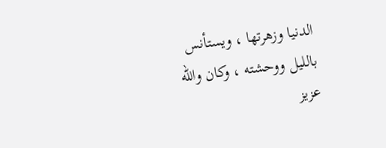الدنيا وزهرتها ، ويستأنس بالليل ووحشته ، وكان والله عزيز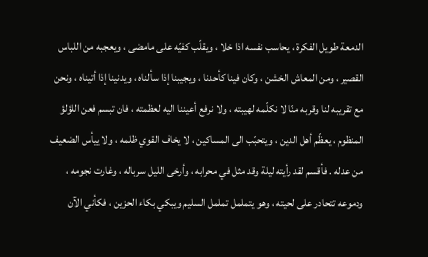الدمعة طويل الفكرة ، يحاسب نفسه اذا خلا ، ويقلّب كفيّه على مامضى ، ويعجبه من اللباس القصير ، ومن المعاش الخشن ، وكان فينا كأحدنا ، ويجيبنا إذا سألناه ، ويدنينا إذا أتيناه ، ونحن مع تقريبه لنا وقربه منّا لا نكلّمه لهيبته ، ولا نرفع أعيننا اليه لعظمته ، فان تبسم فعن اللؤلؤ المنظوم ، يعظّم أهل الدين ، ويتحبّب الى المساكين ، لا يخاف القوي ظلمه ، ولا ييأس الضعيف من عدله . فأقسم لقد رأيته ليلة وقد مثل في محرابه ، وأرخى الليل سرباله ، وغارت نجومه ، ودموعه تتحادر على لحيته ، وهو يتململ تململ السليم ويبكي بكاء الحزين ، فكأني الآن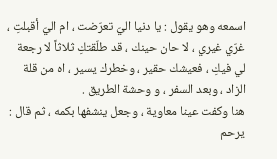اسمعه وهو يقول : يا دنيا اليّ تعرّضت ، ام اليّ أقبلتِ ، غرّي غيري ، لا حان حينك ، قد طلّقتكِ ثلاثاً لا رجعة لي فيكِ ، فعيشك حقير ، وخطرك يسير ، اه من قلة الزاد ، وبعد السفر ، و وحشة الطريق .
هنا وكفت عينا معاوية ، وجعل ينشفها بكمه ، ثم قال : يرحم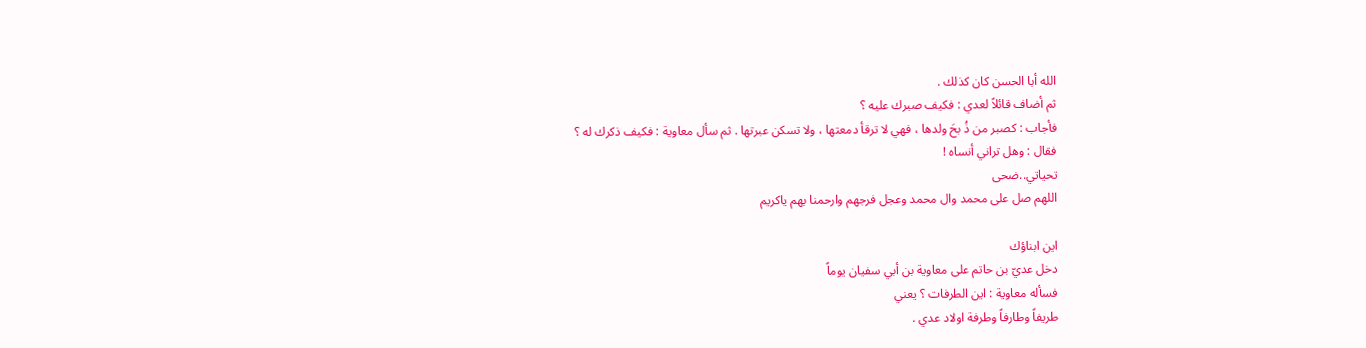الله أبا الحسن كان كذلك .
ثم أضاف قائلاً لعدي : فكيف صبرك عليه ؟
فأجاب : كصبر من ذُ بحَ ولدها ، فهي لا ترقأ دمعتها ، ولا تسكن عبرتها . ثم سأل معاوية : فكيف ذكرك له ؟
فقال : وهل تراني أنساه !
تحياتي..ضحى
اللهم صل على محمد وال محمد وعجل فرجهم وارحمنا بهم ياكريم

اين ابناؤك
دخل عديّ بن حاتم على معاوية بن أبي سفيان يوماً
فسأله معاوية : اين الطرفات ؟ يعني
طريفاً وطارفاً وطرفة اولاد عدي .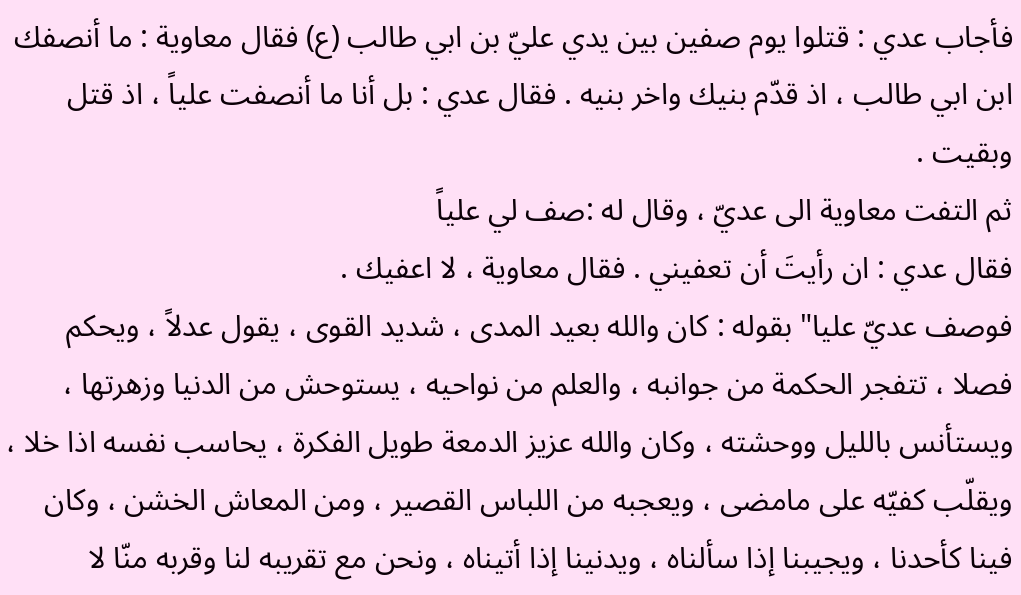فأجاب عدي : قتلوا يوم صفين بين يدي عليّ بن ابي طالب (ع) فقال معاوية : ما أنصفك ابن ابي طالب ، اذ قدّم بنيك واخر بنيه . فقال عدي : بل أنا ما أنصفت علياً ، اذ قتل وبقيت .
ثم التفت معاوية الى عديّ ، وقال له :صف لي علياً
فقال عدي : ان رأيتَ أن تعفيني . فقال معاوية ، لا اعفيك .
فوصف عديّ عليا" بقوله : كان والله بعيد المدى ، شديد القوى ، يقول عدلاً ، ويحكم فصلا ، تتفجر الحكمة من جوانبه ، والعلم من نواحيه ، يستوحش من الدنيا وزهرتها ، ويستأنس بالليل ووحشته ، وكان والله عزيز الدمعة طويل الفكرة ، يحاسب نفسه اذا خلا ، ويقلّب كفيّه على مامضى ، ويعجبه من اللباس القصير ، ومن المعاش الخشن ، وكان فينا كأحدنا ، ويجيبنا إذا سألناه ، ويدنينا إذا أتيناه ، ونحن مع تقريبه لنا وقربه منّا لا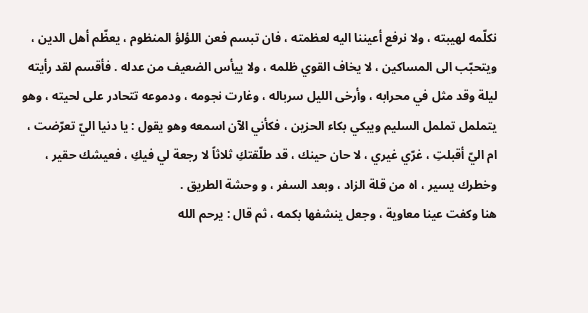نكلّمه لهيبته ، ولا نرفع أعيننا اليه لعظمته ، فان تبسم فعن اللؤلؤ المنظوم ، يعظّم أهل الدين ، ويتحبّب الى المساكين ، لا يخاف القوي ظلمه ، ولا ييأس الضعيف من عدله . فأقسم لقد رأيته ليلة وقد مثل في محرابه ، وأرخى الليل سرباله ، وغارت نجومه ، ودموعه تتحادر على لحيته ، وهو يتململ تململ السليم ويبكي بكاء الحزين ، فكأني الآن اسمعه وهو يقول : يا دنيا اليّ تعرّضت ، ام اليّ أقبلتِ ، غرّي غيري ، لا حان حينك ، قد طلّقتكِ ثلاثاً لا رجعة لي فيكِ ، فعيشك حقير ، وخطرك يسير ، اه من قلة الزاد ، وبعد السفر ، و وحشة الطريق .
هنا وكفت عينا معاوية ، وجعل ينشفها بكمه ، ثم قال : يرحم الله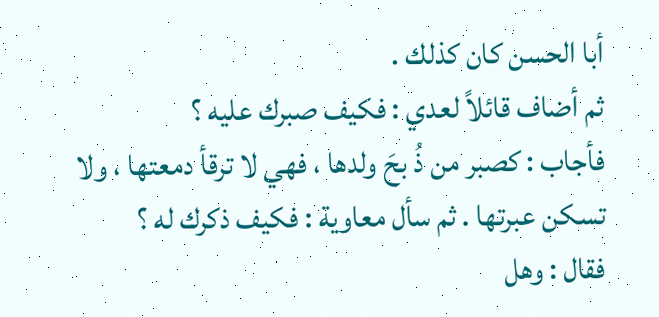أبا الحسن كان كذلك .
ثم أضاف قائلاً لعدي : فكيف صبرك عليه ؟
فأجاب : كصبر من ذُ بحَ ولدها ، فهي لا ترقأ دمعتها ، ولا تسكن عبرتها . ثم سأل معاوية : فكيف ذكرك له ؟
فقال : وهل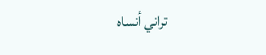تراني أنساه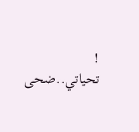!
تحياتي..ضحى